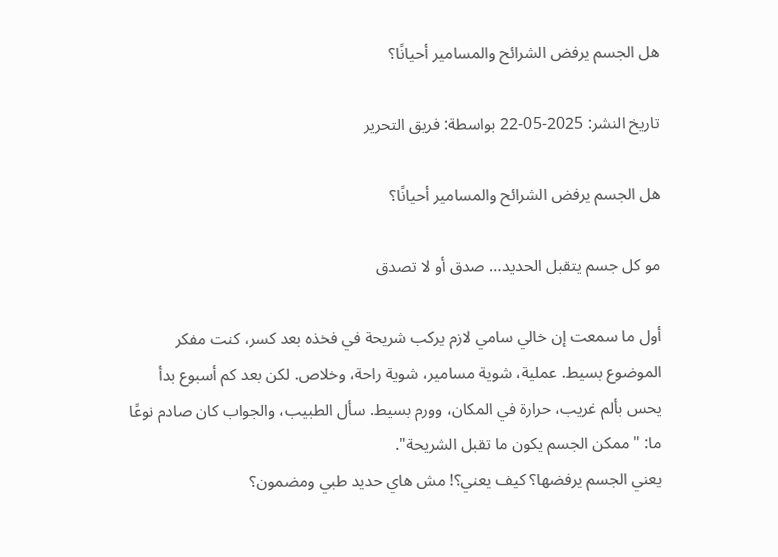هل الجسم يرفض الشرائح والمسامير أحيانًا؟

تاريخ النشر: 2025-05-22 بواسطة: فريق التحرير

هل الجسم يرفض الشرائح والمسامير أحيانًا؟

مو كل جسم يتقبل الحديد… صدق أو لا تصدق

أول ما سمعت إن خالي سامي لازم يركب شريحة في فخذه بعد كسر، كنت مفكر الموضوع بسيط. عملية، شوية مسامير، شوية راحة، وخلاص. لكن بعد كم أسبوع بدأ يحس بألم غريب، حرارة في المكان، وورم بسيط. سأل الطبيب، والجواب كان صادم نوعًا ما: "ممكن الجسم يكون ما تقبل الشريحة".
يعني الجسم يرفضها؟ كيف يعني؟! مش هاي حديد طبي ومضمون؟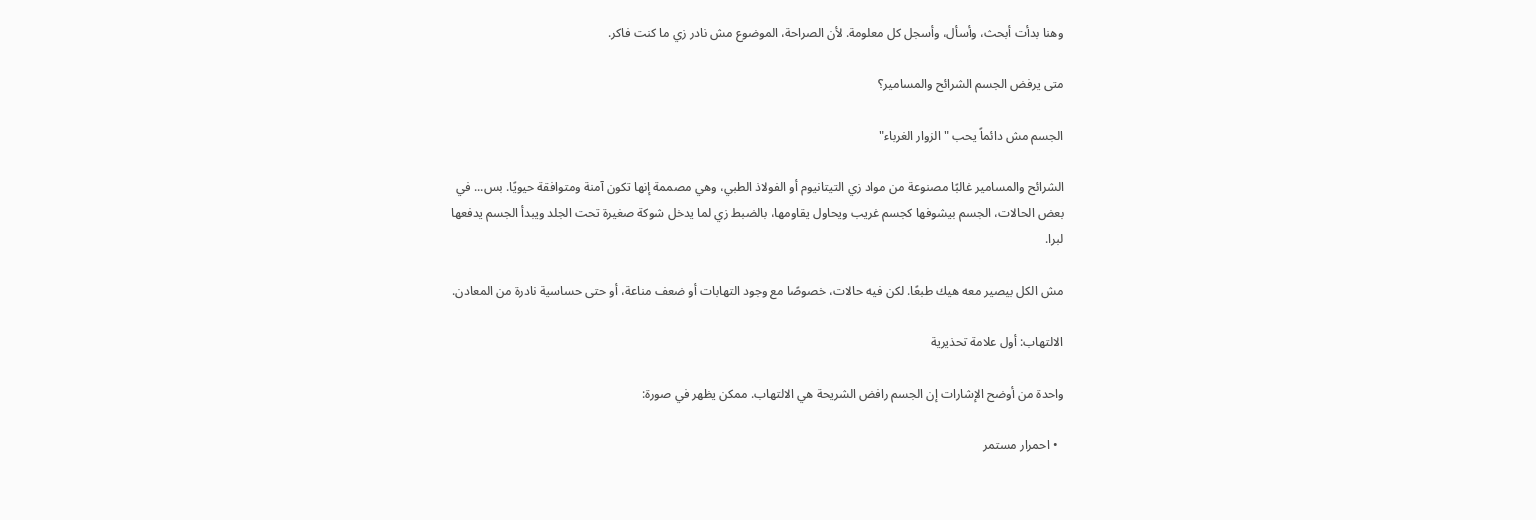وهنا بدأت أبحث، وأسأل، وأسجل كل معلومة. لأن الصراحة، الموضوع مش نادر زي ما كنت فاكر.

متى يرفض الجسم الشرائح والمسامير؟

الجسم مش دائماً يحب "الزوار الغرباء"

الشرائح والمسامير غالبًا مصنوعة من مواد زي التيتانيوم أو الفولاذ الطبي، وهي مصممة إنها تكون آمنة ومتوافقة حيويًا. بس... في بعض الحالات، الجسم بيشوفها كجسم غريب ويحاول يقاومها، بالضبط زي لما يدخل شوكة صغيرة تحت الجلد ويبدأ الجسم يدفعها لبرا.

مش الكل بيصير معه هيك طبعًا. لكن فيه حالات، خصوصًا مع وجود التهابات أو ضعف مناعة، أو حتى حساسية نادرة من المعادن.

الالتهاب: أول علامة تحذيرية

واحدة من أوضح الإشارات إن الجسم رافض الشريحة هي الالتهاب. ممكن يظهر في صورة:

  • احمرار مستمر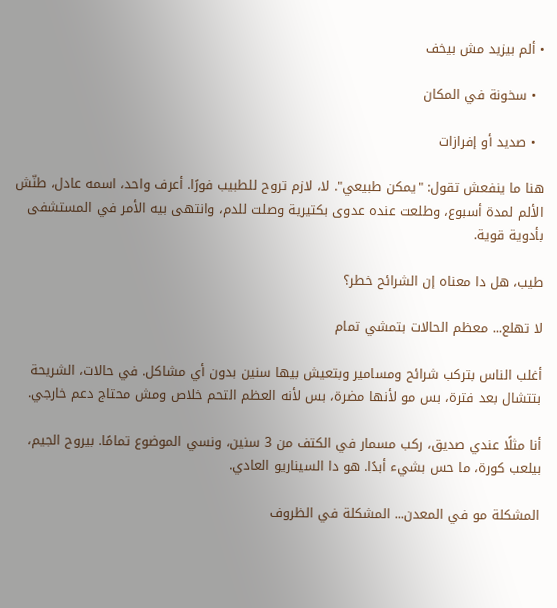• ألم بيزيد مش بيخف

  • سخونة في المكان

  • صديد أو إفرازات

هنا ما ينفعش تقول: "يمكن طبيعي". لا، لازم تروح للطبيب فورًا. أعرف واحد، اسمه عادل، طنّش الألم لمدة أسبوع، وطلعت عنده عدوى بكتيرية وصلت للدم، وانتهى بيه الأمر في المستشفى بأدوية قوية.

طيب، هل دا معناه إن الشرائح خطر؟

لا تهلع... معظم الحالات بتمشي تمام

أغلب الناس بتركب شرائح ومسامير وبتعيش بيها سنين بدون أي مشاكل. في حالات، الشريحة بتتشال بعد فترة، بس مو لأنها مضرة، بس لأنه العظم التحم خلاص ومش محتاج دعم خارجي.

أنا مثلًا عندي صديق، ركب مسمار في الكتف من 3 سنين، ونسي الموضوع تمامًا. بيروح الجيم، بيلعب كورة، ما حس بشيء أبدًا. هو دا السيناريو العادي.

المشكلة مو في المعدن... المشكلة في الظروف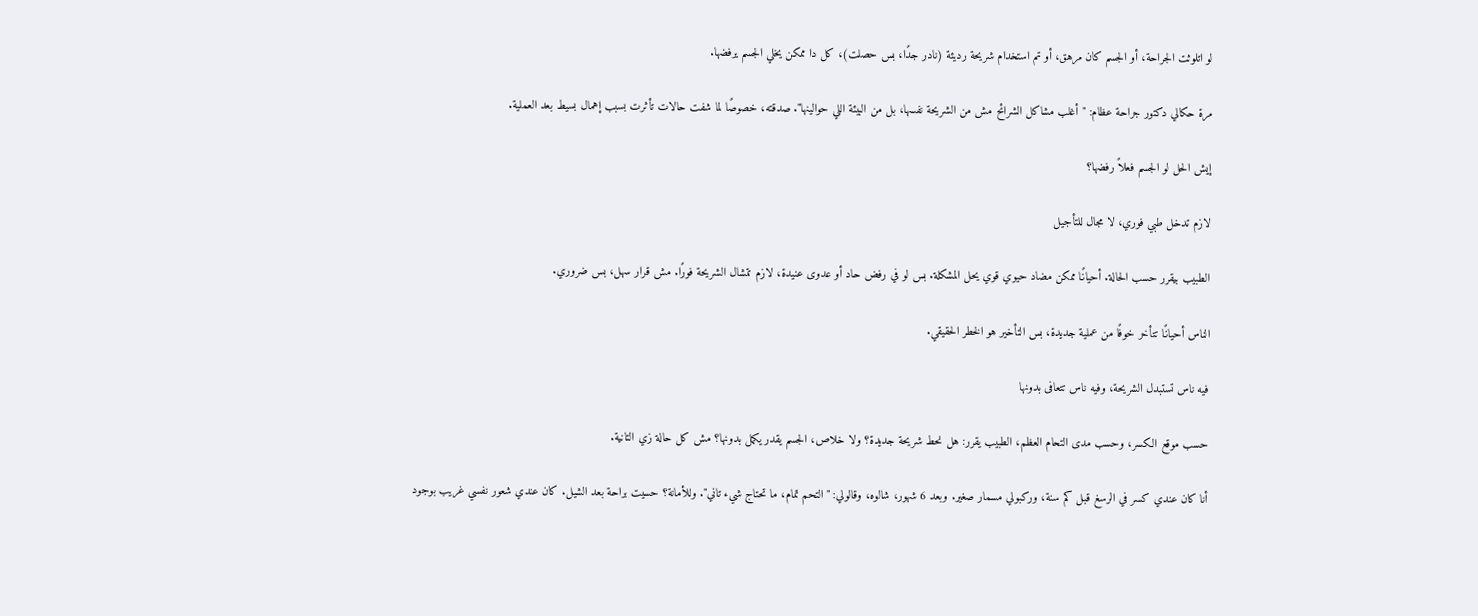لو اتلوثت الجراحة، أو الجسم كان مرهق، أو تم استخدام شريحة رديئة (نادر جدًا، بس حصلت)، كل دا ممكن يخلي الجسم يرفضها.

مرة حكالي دكتور جراحة عظام: "أغلب مشاكل الشرائح مش من الشريحة نفسها، بل من البيئة اللي حوالينها". صدقته، خصوصًا لما شفت حالات تأثرت بسبب إهمال بسيط بعد العملية.

إيش الحل لو الجسم فعلاً رفضها؟

لازم تدخل طبي فوري، لا مجال للتأجيل

الطبيب بيقرر حسب الحالة. أحيانًا ممكن مضاد حيوي قوي يحل المشكلة. بس لو في رفض حاد أو عدوى عنيدة، لازم تتشال الشريحة فورًا. مش قرار سهل، بس ضروري.

الناس أحيانًا تتأخر خوفًا من عملية جديدة، بس التأخير هو الخطر الحقيقي.

فيه ناس تستبدل الشريحة، وفيه ناس تتعافى بدونها

حسب موقع الكسر، وحسب مدى التحام العظم، الطبيب يقرر: هل نحط شريحة جديدة؟ ولا خلاص، الجسم يقدر يكمل بدونها؟ مش كل حالة زي التانية.

أنا كان عندي كسر في الرسغ قبل كم سنة، وركبولي مسمار صغير. وبعد 6 شهور، شالوه، وقالولي: "التحم تمام، ما تحتاج شيء تاني". وللأمانة؟ حسيت براحة بعد الشيل. كان عندي شعور نفسي غريب بوجود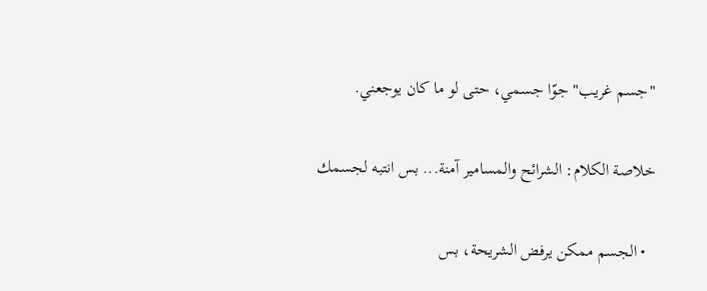"جسم غريب" جوّا جسمي، حتى لو ما كان يوجعني.

خلاصة الكلام: الشرائح والمسامير آمنة... بس انتبه لجسمك

  • الجسم ممكن يرفض الشريحة، بس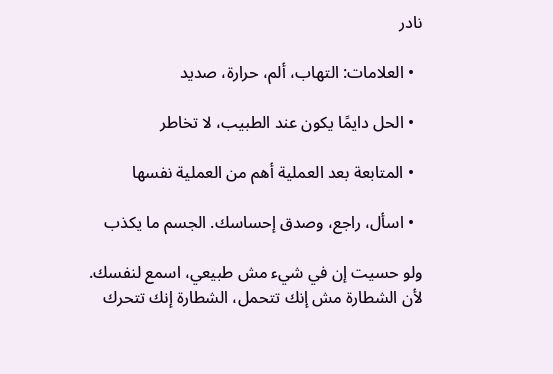نادر

  • العلامات: التهاب، ألم، حرارة، صديد

  • الحل دايمًا يكون عند الطبيب، لا تخاطر

  • المتابعة بعد العملية أهم من العملية نفسها

  • اسأل، راجع، وصدق إحساسك. الجسم ما يكذب

ولو حسيت إن في شيء مش طبيعي، اسمع لنفسك. لأن الشطارة مش إنك تتحمل، الشطارة إنك تتحرك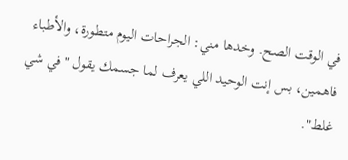في الوقت الصح. وخدها مني: الجراحات اليوم متطورة، والأطباء فاهمين، بس إنت الوحيد اللي يعرف لما جسمك يقول "في شي غلط".